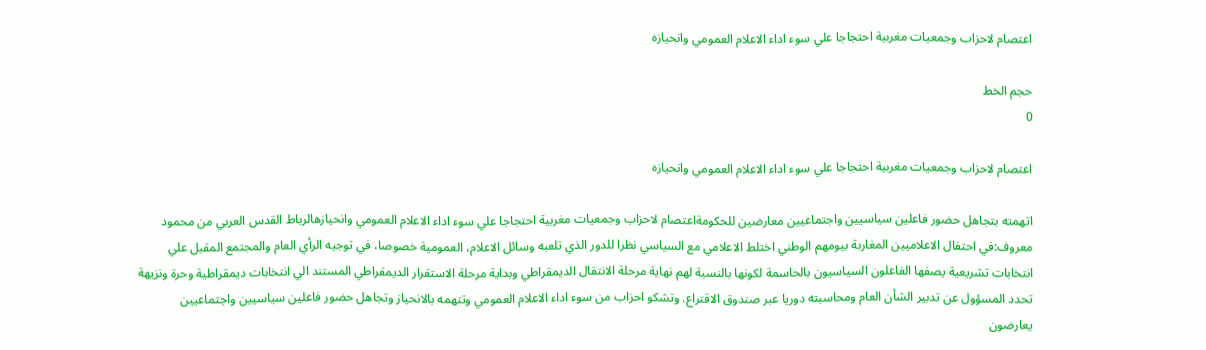اعتصام لاحزاب وجمعيات مغربية احتجاجا علي سوء اداء الاعلام العمومي وانحيازه

حجم الخط
0

اعتصام لاحزاب وجمعيات مغربية احتجاجا علي سوء اداء الاعلام العمومي وانحيازه

اتهمته بتجاهل حضور فاعلين سياسيين واجتماعيين معارضين للحكومةاعتصام لاحزاب وجمعيات مغربية احتجاجا علي سوء اداء الاعلام العمومي وانحيازهالرباط القدس العربي من محمود معروف:في احتفال الاعلاميين المغاربة بيومهم الوطني اختلط الاعلامي مع السياسي نظرا للدور الذي تلعبه وسائل الاعلام، العمومية خصوصا، في توجيه الرأي العام والمجتمع المقبل علي انتخابات تشريعية يصفها الفاعلون السياسيون بالحاسمة لكونها بالنسبة لهم نهاية مرحلة الانتقال الديمقراطي وبداية مرحلة الاستقرار الديمقراطي المستند الي انتخابات ديمقراطية وحرة ونزيهة تحدد المسؤول عن تدبير الشأن العام ومحاسبته دوريا عبر صندوق الاقتراع. وتشكو احزاب من سوء اداء الاعلام العمومي وتتهمه بالانحياز وتجاهل حضور فاعلين سياسيين واجتماعيين يعارضون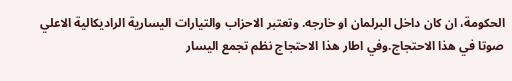الحكومة، ان كان داخل البرلمان او خارجه. وتعتبر الاحزاب والتيارات اليسارية الراديكالية الاعلي صوتا في هذا الاحتجاج.وفي اطار هذا الاحتجاج نظم تجمع اليسار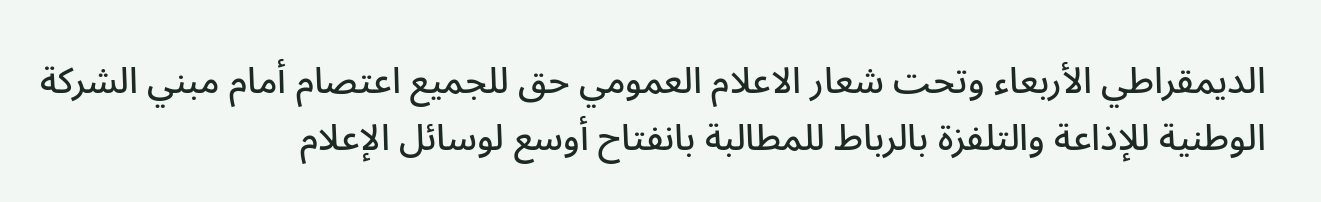الديمقراطي الأربعاء وتحت شعار الاعلام العمومي حق للجميع اعتصام أمام مبني الشركة الوطنية للإذاعة والتلفزة بالرباط للمطالبة بانفتاح أوسع لوسائل الإعلام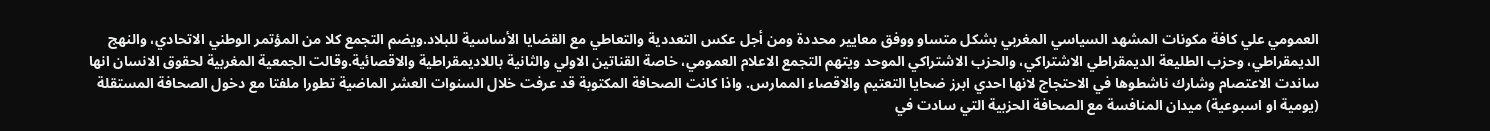العمومي علي كافة مكونات المشهد السياسي المغربي بشكل متساو ووفق معايير محددة ومن أجل عكس التعددية والتعاطي مع القضايا الأساسية للبلاد.ويضم التجمع كلا من المؤتمر الوطني الاتحادي، والنهج الديمقراطي، وحزب الطليعة الديمقراطي الاشتراكي، والحزب الاشتراكي الموحد ويتهم التجمع الاعلام العمومي، خاصة القناتين الاولي والثانية باللاديمقراطية والاقصائية.وقالت الجمعية المغربية لحقوق الانسان انها ساندت الاعتصام وشارك ناشطوها في الاحتجاج لانها احدي ابرز ضحايا التعتيم والاقصاء الممارس. واذا كانت الصحافة المكتوبة قد عرفت خلال السنوات العشر الماضية تطورا ملفتا مع دخول الصحافة المستقلة (يومية او اسبوعية) ميدان المنافسة مع الصحافة الحزبية التي سادت في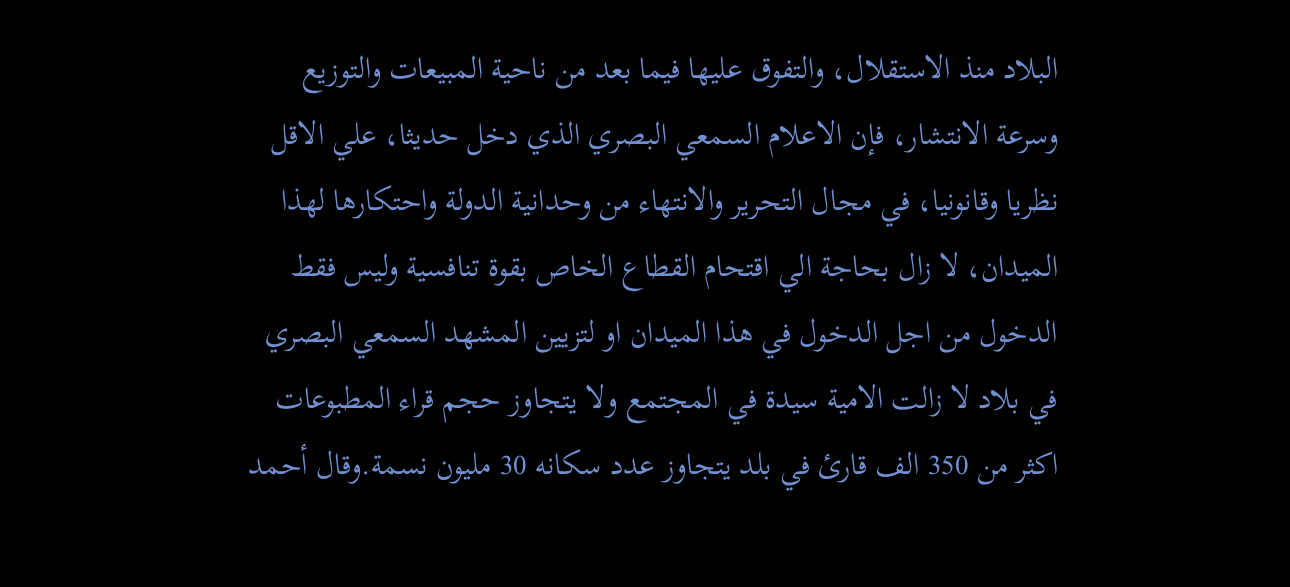البلاد منذ الاستقلال، والتفوق عليها فيما بعد من ناحية المبيعات والتوزيع وسرعة الانتشار، فإن الاعلام السمعي البصري الذي دخل حديثا، علي الاقل نظريا وقانونيا، في مجال التحرير والانتهاء من وحدانية الدولة واحتكارها لهذا الميدان، لا زال بحاجة الي اقتحام القطاع الخاص بقوة تنافسية وليس فقط الدخول من اجل الدخول في هذا الميدان او لتزيين المشهد السمعي البصري في بلاد لا زالت الامية سيدة في المجتمع ولا يتجاوز حجم قراء المطبوعات اكثر من 350 الف قارئ في بلد يتجاوز عدد سكانه 30 مليون نسمة.وقال أحمد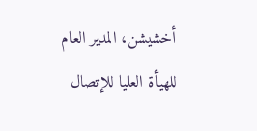أخشيشن، المدير العام للهيأة العليا للإتصال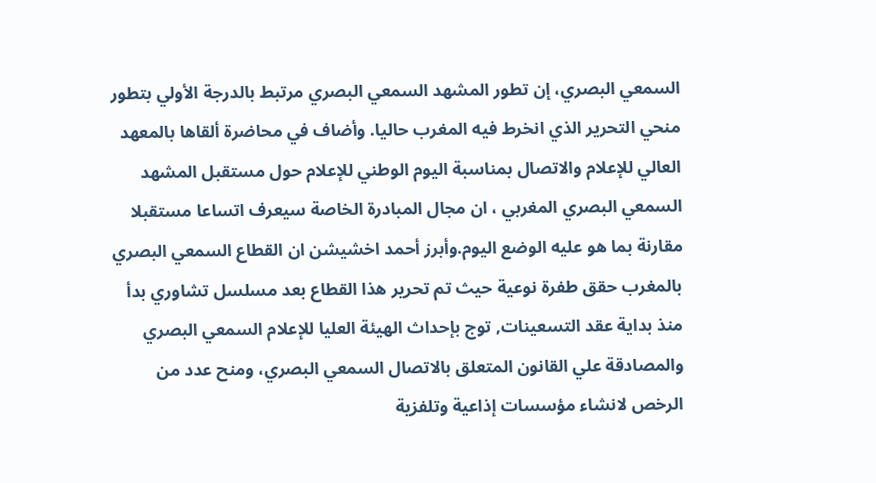السمعي البصري، إن تطور المشهد السمعي البصري مرتبط بالدرجة الأولي بتطور منحي التحرير الذي انخرط فيه المغرب حاليا. وأضاف في محاضرة ألقاها بالمعهد العالي للإعلام والاتصال بمناسبة اليوم الوطني للإعلام حول مستقبل المشهد السمعي البصري المغربي ، ان مجال المبادرة الخاصة سيعرف اتساعا مستقبلا مقارنة بما هو عليه الوضع اليوم.وأبرز أحمد اخشيشن ان القطاع السمعي البصري بالمغرب حقق طفرة نوعية حيث تم تحرير هذا القطاع بعد مسلسل تشاوري بدأ منذ بداية عقد التسعينات, توج بإحداث الهيئة العليا للإعلام السمعي البصري والمصادقة علي القانون المتعلق بالاتصال السمعي البصري، ومنح عدد من الرخص لانشاء مؤسسات إذاعية وتلفزية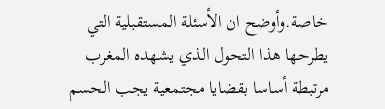خاصة.وأوضح ان الأسئلة المستقبلية التي يطرحها هذا التحول الذي يشهده المغرب مرتبطة أساسا بقضايا مجتمعية يجب الحسم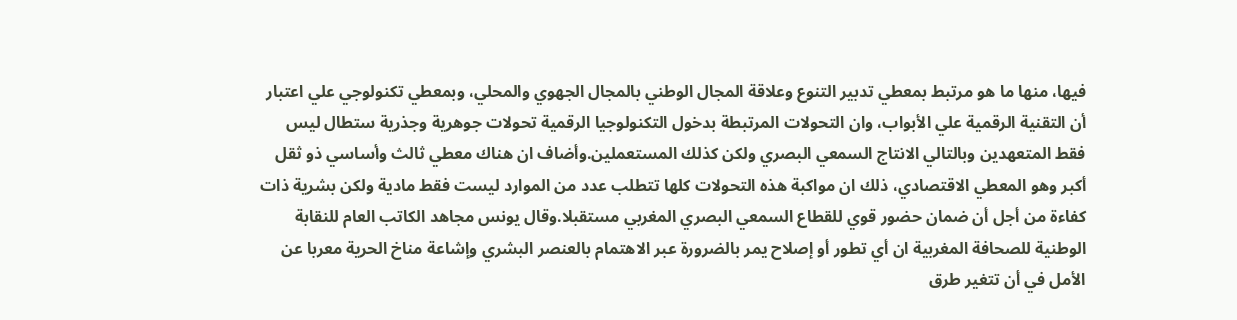فيها، منها ما هو مرتبط بمعطي تدبير التنوع وعلاقة المجال الوطني بالمجال الجهوي والمحلي، وبمعطي تكنولوجي علي اعتبار أن التقنية الرقمية علي الأبواب، وان التحولات المرتبطة بدخول التكنولوجيا الرقمية تحولات جوهرية وجذرية ستطال ليس فقط المتعهدين وبالتالي الانتاج السمعي البصري ولكن كذلك المستعملين.وأضاف ان هناك معطي ثالث وأساسي ذو ثقل أكبر وهو المعطي الاقتصادي، ذلك ان مواكبة هذه التحولات كلها تتطلب عدد من الموارد ليست فقط مادية ولكن بشرية ذات كفاءة من أجل أن ضمان حضور قوي للقطاع السمعي البصري المغربي مستقبلا.وقال يونس مجاهد الكاتب العام للنقابة الوطنية للصحافة المغربية ان أي تطور أو إصلاح يمر بالضرورة عبر الاهتمام بالعنصر البشري وإشاعة مناخ الحرية معربا عن الأمل في أن تتغير طرق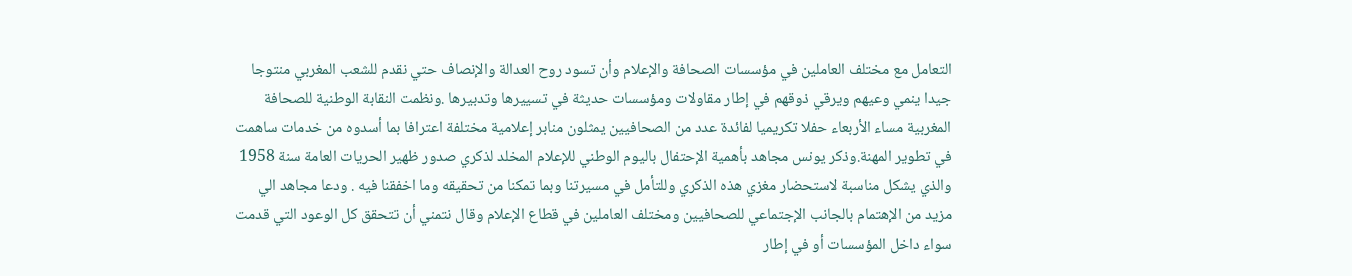التعامل مع مختلف العاملين في مؤسسات الصحافة والإعلام وأن تسود روح العدالة والإنصاف حتي نقدم للشعب المغربي منتوجا جيدا ينمي وعيهم ويرقي ذوقهم في إطار مقاولات ومؤسسات حديثة في تسييرها وتدبيرها .ونظمت النقابة الوطنية للصحافة المغربية مساء الأربعاء حفلا تكريميا لفائدة عدد من الصحافيين يمثلون منابر إعلامية مختلفة اعترافا بما أسدوه من خدمات ساهمت في تطوير المهنة.وذكر يونس مجاهد بأهمية الإحتفال باليوم الوطني للإعلام المخلد لذكري صدور ظهير الحريات العامة سنة 1958 والذي يشكل مناسبة لاستحضار مغزي هذه الذكري وللتأمل في مسيرتنا وبما تمكنا من تحقيقه وما اخفقنا فيه . ودعا مجاهد الي مزيد من الإهتمام بالجانب الإجتماعي للصحافيين ومختلف العاملين في قطاع الإعلام وقال نتمني أن تتحقق كل الوعود التي قدمت سواء داخل المؤسسات أو في إطار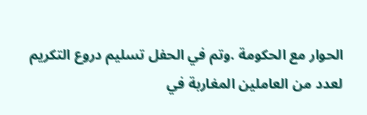الحوار مع الحكومة .وتم في الحفل تسليم دروع التكريم لعدد من العاملين المغاربة في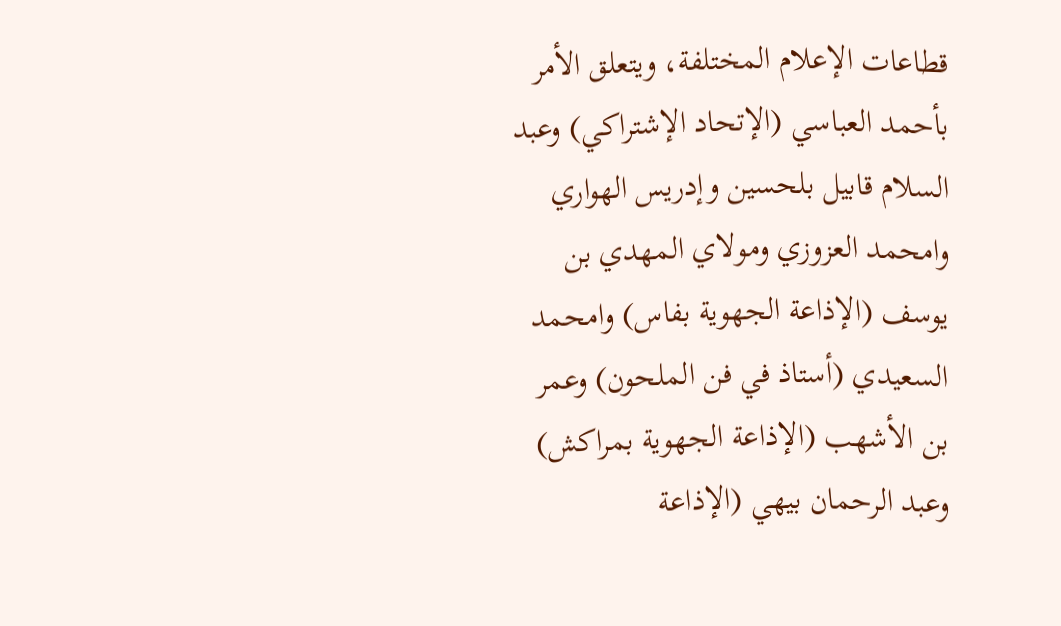قطاعات الإعلام المختلفة، ويتعلق الأمر بأحمد العباسي (الإتحاد الإشتراكي) وعبد السلام قابيل بلحسين وإدريس الهواري وامحمد العزوزي ومولاي المهدي بن يوسف (الإذاعة الجهوية بفاس) وامحمد السعيدي (أستاذ في فن الملحون) وعمر بن الأشهب (الإذاعة الجهوية بمراكش) وعبد الرحمان بيهي (الإذاعة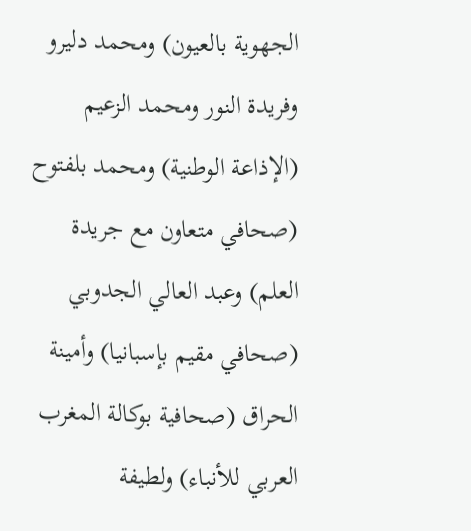الجهوية بالعيون) ومحمد دليرو وفريدة النور ومحمد الزعيم (الإذاعة الوطنية) ومحمد بلفتوح (صحافي متعاون مع جريدة العلم) وعبد العالي الجدوبي (صحافي مقيم بإسبانيا) وأمينة الحراق (صحافية بوكالة المغرب العربي للأنباء) ولطيفة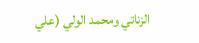الزناتي ومحمد الولي (علي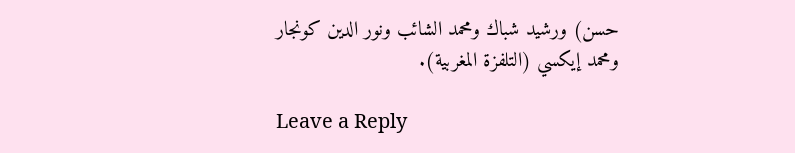حسن) ورشيد شباك ومحمد الشائب ونور الدين كونجار ومحمد إيكسي (التلفزة المغربية).

Leave a Reply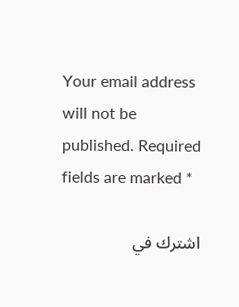Your email address will not be published. Required fields are marked *

اشترك في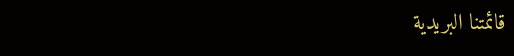قائمتنا البريدية